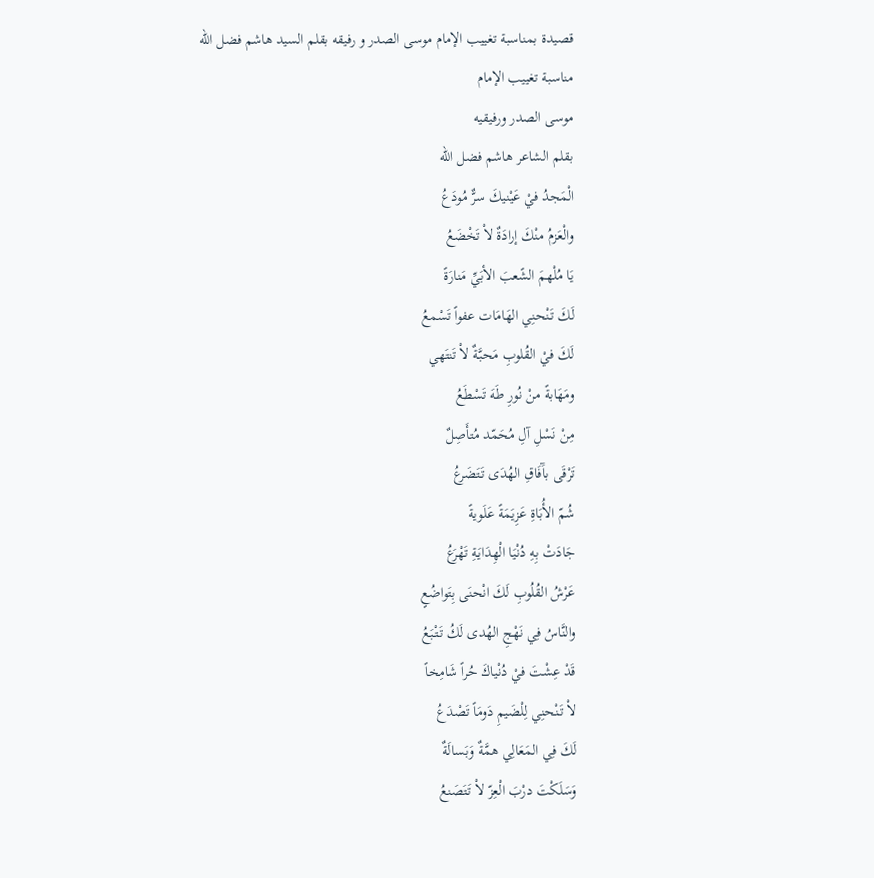قصيدة بمناسبة تغييب الإمام موسى الصدر و رفيقه بقلم السيد هاشم فضل الله
مناسبة تغييب الإمام
موسى الصدر ورفيقيه
بقلم الشاعر هاشم فضل الله
الْمَجدُ فيْ عَيْنيكَ سرٌّ مُودَعُ
والْعَزمُ منْكَ إرادَةٌ لاْ تَخْضَعُ
يَا مُلْهمَ الشًعبَ الأبَيِّ مَنارَةً
لَكَ تَنْحنِي الهَامَات عفواً تَسْمعُ
لَكَ فيْ القُلوبِ مَحبَّةٌ لاْ تَنتَهي
ومَهَابةً منْ نُورِ طَهَ تَسْطَعُ
مِنْ نَسْلِ آلِ مُحَمّد مُتأَصِلٌ
تَرْقَى بآَفَاقِ الهُدَى تَتَضَرعُ
شُمّ الأُبَاةِ عَزِيَمَةً عَلَويةً
جَادَتْ بِهِ دُنْيَا الْهِدَايَةِ تَهْرَعُ
عَرْشُ القُلُوبِ لَكَ انْحنَى بِتَواضُعٍ
والنَّاسُ فِي نَهْجِ الهُدى لَكُ تَتْبَعُ
قَدْ عِشْتَ فيْ دُنْياكَ حُراً شَامِخاً
لاْ تَنْحنِي لِلْضَيمِ دَومَاً تَصْدَعُ
لَكَ فِي المَعَالِي همَّةٌ وَبَسالَةٌ
وَسَلَكْتَ درْبَ الْعِزّ لاْ تَتَصَنعُ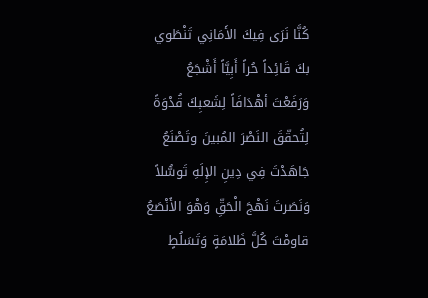كُنَّا نَرَى فِيكَ الأَمَانِي تَنْطَوي
بكَ قَائِداً حُراً أَبِيَّاً أَشْجَعُ
وَرَفَعْتَ أهْدَافَاً لِشَعبِكَ قُدْوَةً
لِتُحقّقَ النَصْرَ المُبينَ وتَصْنَعُ
جَاهَدْتَ فِي دِينِ الإِلَهِ تَوسُّلاً
وَنَصَرتَ نَهْجَ الْحَقِّ وَهْوَ الأَنْصَعُ
قاومْتَ كُلَّ ظَلامَةٍ وَتَسَلُطٍ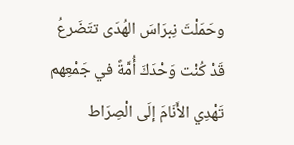وحَمَلْتَ نِبرَاسَ الهُدَى تتَضَرعُ
قَدْ كُنْت وَحْدَكَ أُمَّةً في جَمْعِهم
تَهْدِي الأَنَامَ إلَى الْصِرَاط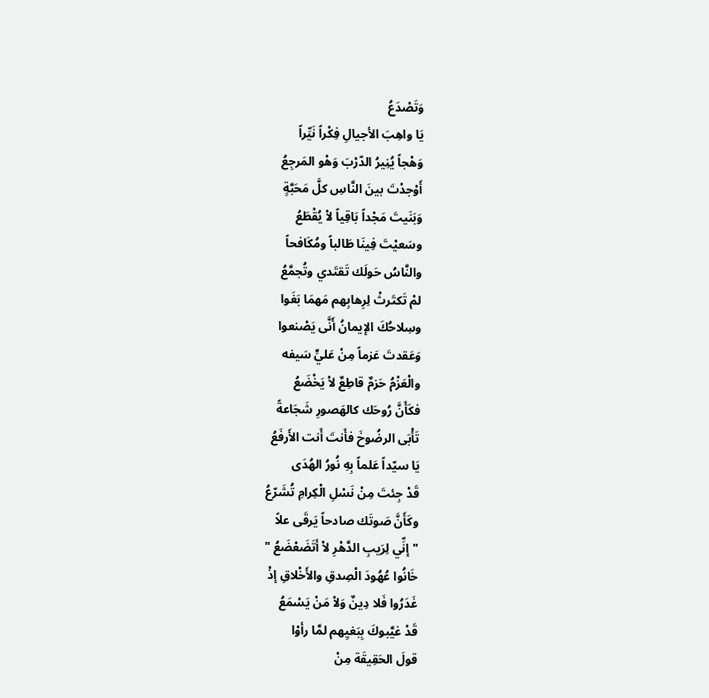وَتَصْدَعُ
يَا واهِبَ الأجيالِ فِكْراً نَيِّراً
وَهْجاً يُنِيرُ الدّرْبَ وَهْو المَرجِعُ
أَوْجدْتَ بينَ النَّاسِ كلَّ مَحَبَّةٍ
وَبَنَيتَ مَجْداً بَاقِياً لاْ يُقْطَعُ
وسَعيْتَ فِينَا طَالباً ومُكَافحاً
والنَّاسُ حَولَك تَقتَدي وتُجمَّعُ
لمْ تَكتَرثْ لِرِهابِهم مَهمَا بَغَوا
وسِلاحُكَ الإيمانُ أَنَّى يَصْنعوا
وَعَقدتَ عَزماً مِنْ عَليٍّ سَيفه
والْعَزْمُ حَزمٌ قاطِعٌ لاْ يَخْضَعُ
فكَأَنَّ رُوحَك كالهَصورِ شَجَاعةً
تَأْبَى الرضُوخَ فأَنتَ أَنت الأَرفَعُ
يَا سيّداً عَلماً بِهِ نُورُ الهُدَى
قَدْ جِئتَ مِنْ نَسْلِ الْكِرامِ تُشَرّعُ
وكَأَنَّ صَوتَك صادحاً يَرقَى علاً
"إنِّي لِرَيبِ الدَّهْرِ لاْ أتَضَعْضَعُ "
خَانُوا عُهُودَ الْصِدقِ والأَخْلاقِ إذْ
غَدَرُوا فَلا دِينٌ وَلاْ مَنْ يَسْمَعُ
قَدْ غيَّبوكَ بِبَغيِهم لمَّا رأوْا
قولَ الحَقِيقَة مِنْ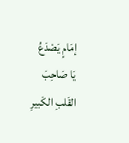إمَامٍ يَصْدَعُ
يَا صَاحِبَ القَلبِ الكَبيرِ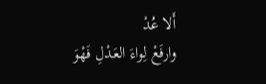أَلا عُدْ
وارفَعْ لِواءَ العَدْلِ فَهْوَ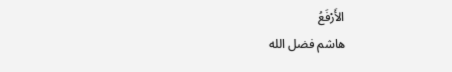الأَرْفَعُ
هاشم فضل الله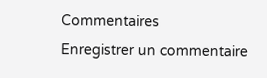Commentaires
Enregistrer un commentaire